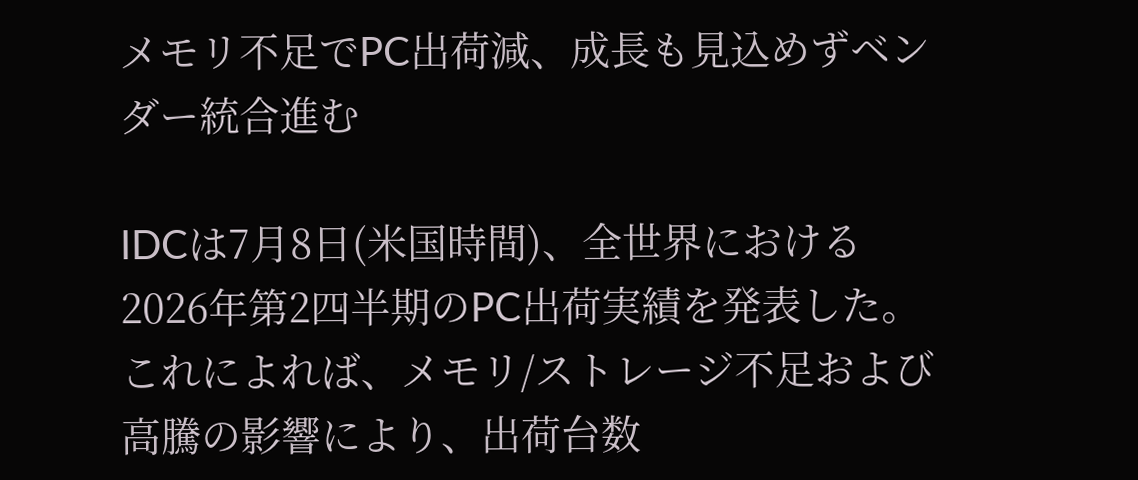メモリ不足でPC出荷減、成長も見込めずベンダー統合進む

IDCは7月8日(米国時間)、全世界における2026年第2四半期のPC出荷実績を発表した。これによれば、メモリ/ストレージ不足および高騰の影響により、出荷台数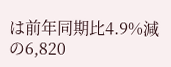は前年同期比4.9%減の6,820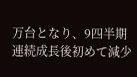万台となり、9四半期連続成長後初めて減少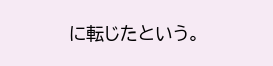に転じたという。